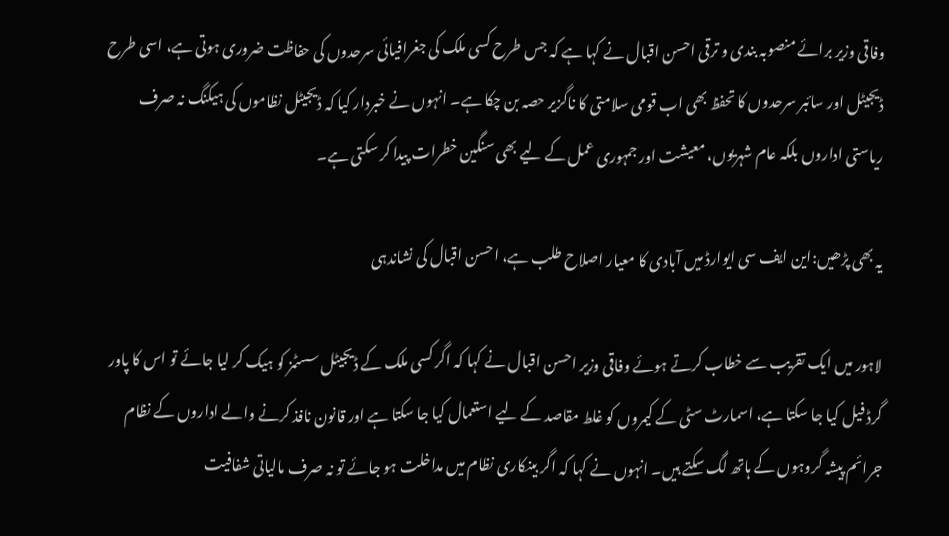وفاقی وزیر برائے منصوبہ بندی و ترقی احسن اقبال نے کہا ہے کہ جس طرح کسی ملک کی جغرافیائی سرحدوں کی حفاظت ضروری ہوتی ہے، اسی طرح ڈیجیٹل اور سائبر سرحدوں کا تحفظ بھی اب قومی سلامتی کا ناگزیر حصہ بن چکا ہے۔ انہوں نے خبردار کیا کہ ڈیجیٹل نظاموں کی ہیکنگ نہ صرف ریاستی اداروں بلکہ عام شہریوں، معیشت اور جمہوری عمل کے لیے بھی سنگین خطرات پیدا کر سکتی ہے۔

یہ بھی پڑھیں:این ایف سی ایوارڈ میں آبادی کا معیار اصلاح طلب ہے، احسن اقبال کی نشاندہی

لاہور میں ایک تقریب سے خطاب کرتے ہوئے وفاقی وزیر احسن اقبال نے کہا کہ اگر کسی ملک کے ڈیجیٹل سسٹمز کو ہیک کر لیا جائے تو اس کا پاور گرڈ فیل کیا جا سکتا ہے، اسمارٹ سٹی کے کیمروں کو غلط مقاصد کے لیے استعمال کیا جا سکتا ہے اور قانون نافذ کرنے والے اداروں کے نظام جرائم پیشہ گروہوں کے ہاتھ لگ سکتے ہیں۔ انہوں نے کہا کہ اگر بینکاری نظام میں مداخلت ہو جائے تو نہ صرف مالیاتی شفافیت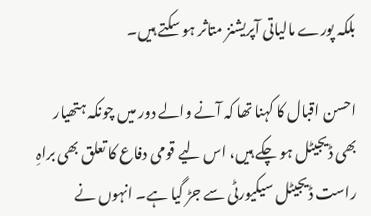بلکہ پورے مالیاتی آپریشنز متاثر ہو سکتے ہیں۔

احسن اقبال کا کہنا تھا کہ آنے والے دور میں چونکہ ہتھیار بھی ڈیجیٹل ہو چکے ہیں، اس لیے قومی دفاع کا تعلق بھی براہِ راست ڈیجیٹل سیکیورٹی سے جڑ گیا ہے۔ انہوں نے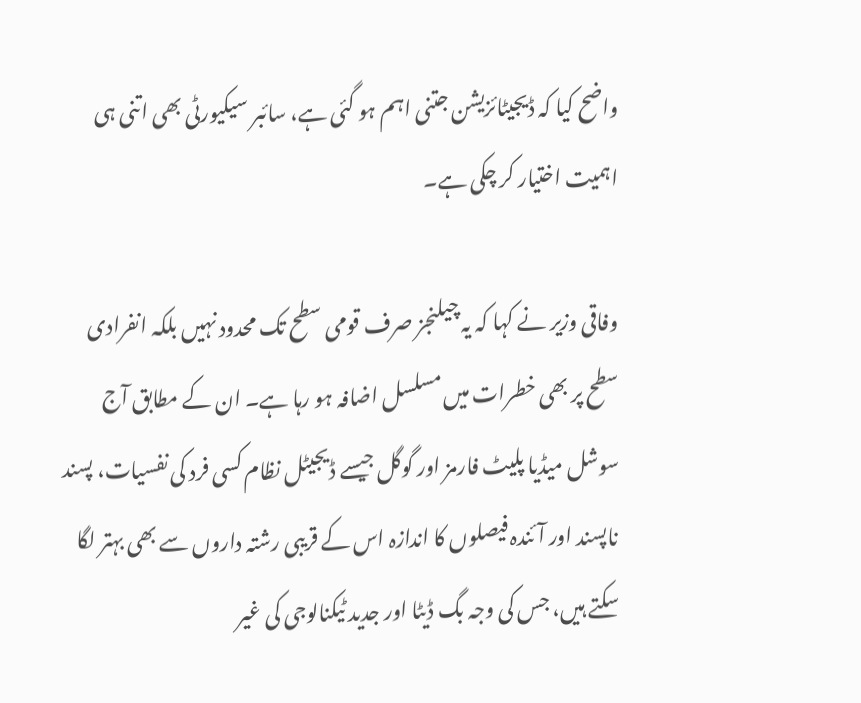واضح کیا کہ ڈیجیٹائزیشن جتنی اہم ہو گئی ہے، سائبر سیکیورٹی بھی اتنی ہی اہمیت اختیار کر چکی ہے۔

وفاقی وزیر نے کہا کہ یہ چیلنجز صرف قومی سطح تک محدود نہیں بلکہ انفرادی سطح پر بھی خطرات میں مسلسل اضافہ ہو رہا ہے۔ ان کے مطابق آج سوشل میڈیا پلیٹ فارمز اور گوگل جیسے ڈیجیٹل نظام کسی فرد کی نفسیات، پسند ناپسند اور آئندہ فیصلوں کا اندازہ اس کے قریبی رشتہ داروں سے بھی بہتر لگا سکتے ہیں، جس کی وجہ بگ ڈیٹا اور جدید ٹیکنالوجی کی غیر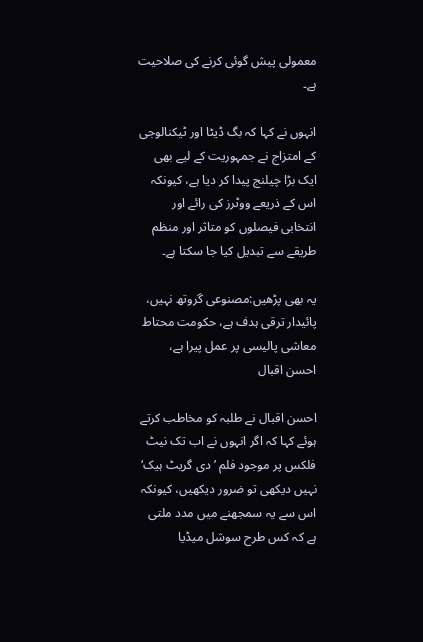معمولی پیش گوئی کرنے کی صلاحیت ہے۔

انہوں نے کہا کہ بگ ڈیٹا اور ٹیکنالوجی کے امتزاج نے جمہوریت کے لیے بھی ایک بڑا چیلنج پیدا کر دیا ہے، کیونکہ اس کے ذریعے ووٹرز کی رائے اور انتخابی فیصلوں کو متاثر اور منظم طریقے سے تبدیل کیا جا سکتا ہے۔

یہ بھی پڑھیں:مصنوعی گروتھ نہیں، پائیدار ترقی ہدف ہے، حکومت محتاط معاشی پالیسی پر عمل پیرا ہے، احسن اقبال

احسن اقبال نے طلبہ کو مخاطب کرتے ہوئے کہا کہ اگر انہوں نے اب تک نیٹ فلکس پر موجود فلم ’دی گریٹ ہیک‘ نہیں دیکھی تو ضرور دیکھیں، کیونکہ اس سے یہ سمجھنے میں مدد ملتی ہے کہ کس طرح سوشل میڈیا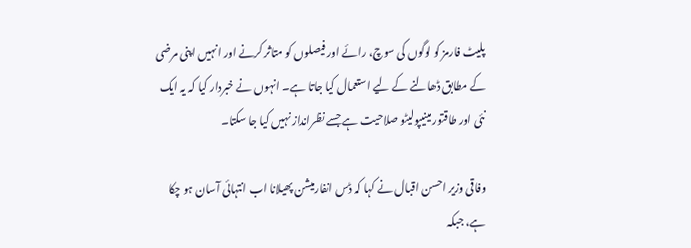پلیٹ فارمز کو لوگوں کی سوچ، رائے اور فیصلوں کو متاثر کرنے اور انہیں اپنی مرضی کے مطابق ڈھالنے کے لیے استعمال کیا جاتا ہے۔ انہوں نے خبردار کیا کہ یہ ایک نئی اور طاقتور مینیپولیٹو صلاحیت ہے جسے نظرانداز نہیں کیا جا سکتا۔

وفاقی وزیر احسن اقبال نے کہا کہ ڈس انفارمیشن پھیلانا اب انتہائی آسان ہو چکا ہے، جبکہ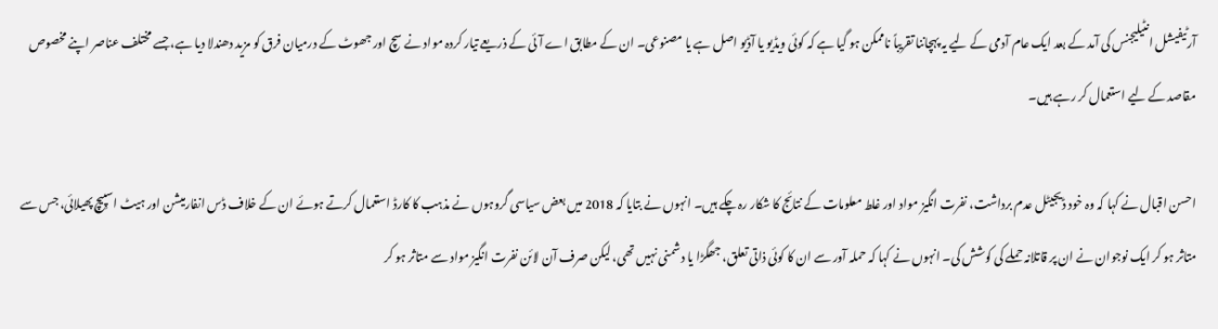آرٹیفیشل انٹیلیجنس کی آمد کے بعد ایک عام آدمی کے لیے یہ پہچاننا تقریباً ناممکن ہو گیا ہے کہ کوئی ویڈیو یا آڈیو اصل ہے یا مصنوعی۔ ان کے مطابق اے آئی کے ذریعے تیار کردہ مواد نے سچ اور جھوٹ کے درمیان فرق کو مزید دھندلا دیا ہے، جسے مختلف عناصر اپنے مخصوص مقاصد کے لیے استعمال کر رہے ہیں۔

احسن اقبال نے کہا کہ وہ خود ڈیجیٹل عدم برداشت، نفرت انگیز مواد اور غلط معلومات کے نتائج کا شکار رہ چکے ہیں۔ انہوں نے بتایا کہ 2018 میں بعض سیاسی گروہوں نے مذہب کا کارڈ استعمال کرتے ہوئے ان کے خلاف ڈس انفارمیشن اور ہیٹ اسپِیچ پھیلائی، جس سے متاثر ہو کر ایک نوجوان نے ان پر قاتلانہ حملے کی کوشش کی۔ انہوں نے کہا کہ حملہ آور سے ان کا کوئی ذاتی تعلق، جھگڑا یا دشمنی نہیں تھی، لیکن صرف آن لائن نفرت انگیز مواد سے متاثر ہو کر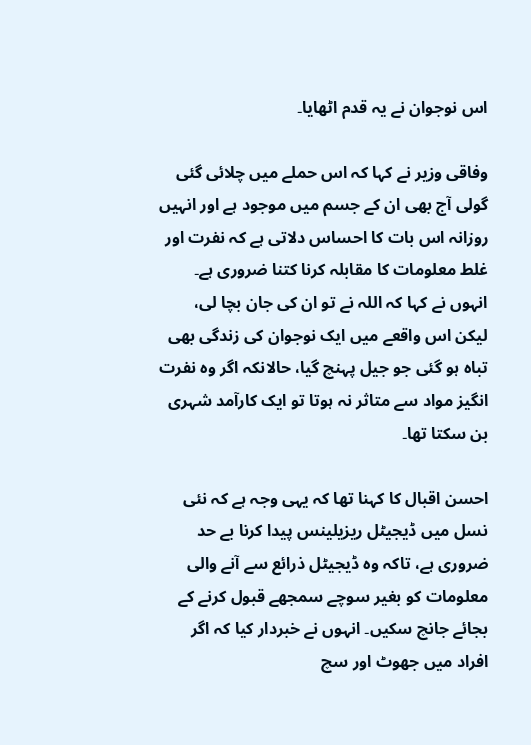اس نوجوان نے یہ قدم اٹھایا۔

وفاقی وزیر نے کہا کہ اس حملے میں چلائی گئی گولی آج بھی ان کے جسم میں موجود ہے اور انہیں روزانہ اس بات کا احساس دلاتی ہے کہ نفرت اور غلط معلومات کا مقابلہ کرنا کتنا ضروری ہے۔ انہوں نے کہا کہ اللہ نے تو ان کی جان بچا لی، لیکن اس واقعے میں ایک نوجوان کی زندگی بھی تباہ ہو گئی جو جیل پہنچ گیا، حالانکہ اگر وہ نفرت انگیز مواد سے متاثر نہ ہوتا تو ایک کارآمد شہری بن سکتا تھا۔

احسن اقبال کا کہنا تھا کہ یہی وجہ ہے کہ نئی نسل میں ڈیجیٹل ریزیلینس پیدا کرنا بے حد ضروری ہے، تاکہ وہ ڈیجیٹل ذرائع سے آنے والی معلومات کو بغیر سوچے سمجھے قبول کرنے کے بجائے جانچ سکیں۔ انہوں نے خبردار کیا کہ اگر افراد میں جھوٹ اور سچ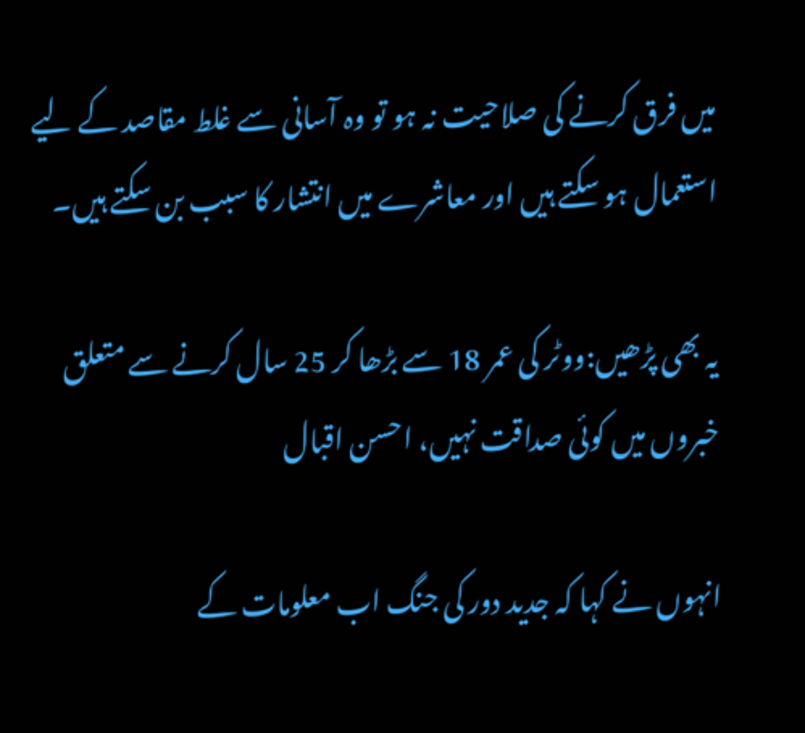میں فرق کرنے کی صلاحیت نہ ہو تو وہ آسانی سے غلط مقاصد کے لیے استعمال ہو سکتے ہیں اور معاشرے میں انتشار کا سبب بن سکتے ہیں۔

یہ بھی پڑھیں:ووٹر کی عمر 18 سے بڑھا کر 25 سال کرنے سے متعلق خبروں میں کوئی صداقت نہیں، احسن اقبال

انہوں نے کہا کہ جدید دور کی جنگ اب معلومات کے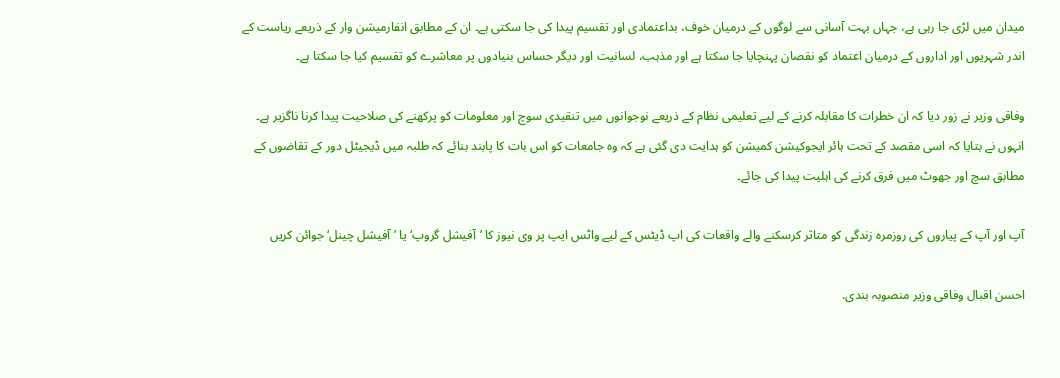میدان میں لڑی جا رہی ہے، جہاں بہت آسانی سے لوگوں کے درمیان خوف، بداعتمادی اور تقسیم پیدا کی جا سکتی ہے۔ ان کے مطابق انفارمیشن وار کے ذریعے ریاست کے اندر شہریوں اور اداروں کے درمیان اعتماد کو نقصان پہنچایا جا سکتا ہے اور مذہب، لسانیت اور دیگر حساس بنیادوں پر معاشرے کو تقسیم کیا جا سکتا ہے۔

وفاقی وزیر نے زور دیا کہ ان خطرات کا مقابلہ کرنے کے لیے تعلیمی نظام کے ذریعے نوجوانوں میں تنقیدی سوچ اور معلومات کو پرکھنے کی صلاحیت پیدا کرنا ناگزیر ہے۔ انہوں نے بتایا کہ اسی مقصد کے تحت ہائر ایجوکیشن کمیشن کو ہدایت دی گئی ہے کہ وہ جامعات کو اس بات کا پابند بنائے کہ طلبہ میں ڈیجیٹل دور کے تقاضوں کے مطابق سچ اور جھوٹ میں فرق کرنے کی اہلیت پیدا کی جائے۔

آپ اور آپ کے پیاروں کی روزمرہ زندگی کو متاثر کرسکنے والے واقعات کی اپ ڈیٹس کے لیے واٹس ایپ پر وی نیوز کا ’آفیشل گروپ‘ یا ’آفیشل چینل‘ جوائن کریں

احسن اقبال وفاقی وزیر منصوبہ بندی.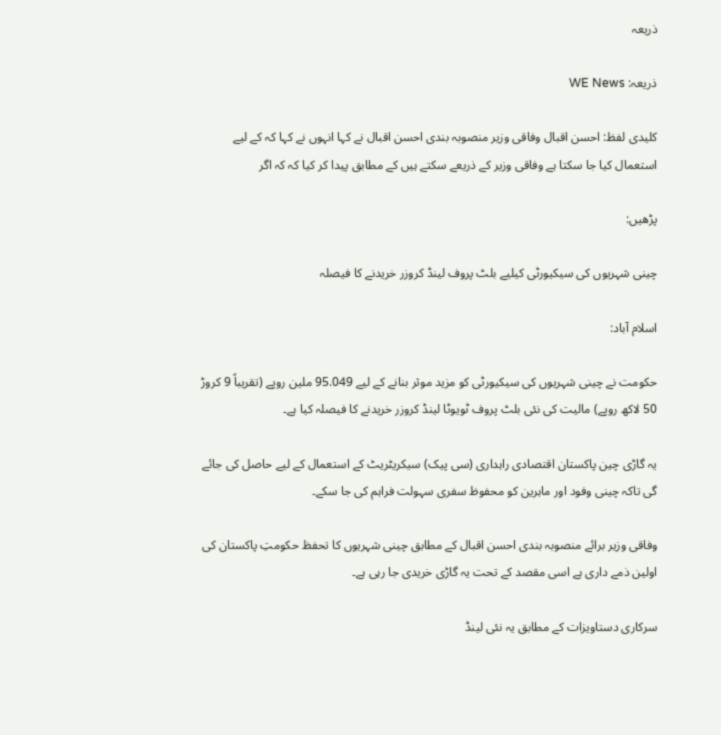ذریعہ

ذریعہ: WE News

کلیدی لفظ: احسن اقبال وفاقی وزیر منصوبہ بندی احسن اقبال نے کہا انہوں نے کہا کہ کے لیے استعمال کیا جا سکتا ہے وفاقی وزیر کے ذریعے سکتے ہیں کے مطابق پیدا کر کیا کہ کہ اگر

پڑھیں:

چینی شہریوں کی سیکیورٹی کیلیے بلٹ پروف لینڈ کروزر خریدنے کا فیصلہ

اسلام آباد:

حکومت نے چینی شہریوں کی سیکیورٹی کو مزید موثر بنانے کے لیے 95.049 ملین روپے (تقریباً 9 کروڑ 50 لاکھ روپے) مالیت کی نئی بلٹ پروف ٹویوٹا لینڈ کروزر خریدنے کا فیصلہ کیا ہے۔

یہ گاڑی چین پاکستان اقتصادی راہداری (سی پیک) سیکریٹریٹ کے استعمال کے لیے حاصل کی جائے گی تاکہ چینی وفود اور ماہرین کو محفوظ سفری سہولت فراہم کی جا سکے۔

وفاقی وزیر برائے منصوبہ بندی احسن اقبال کے مطابق چینی شہریوں کا تحفظ حکومتِ پاکستان کی اولین ذمے داری ہے اسی مقصد کے تحت یہ گاڑی خریدی جا رہی ہے۔

سرکاری دستاویزات کے مطابق یہ نئی لینڈ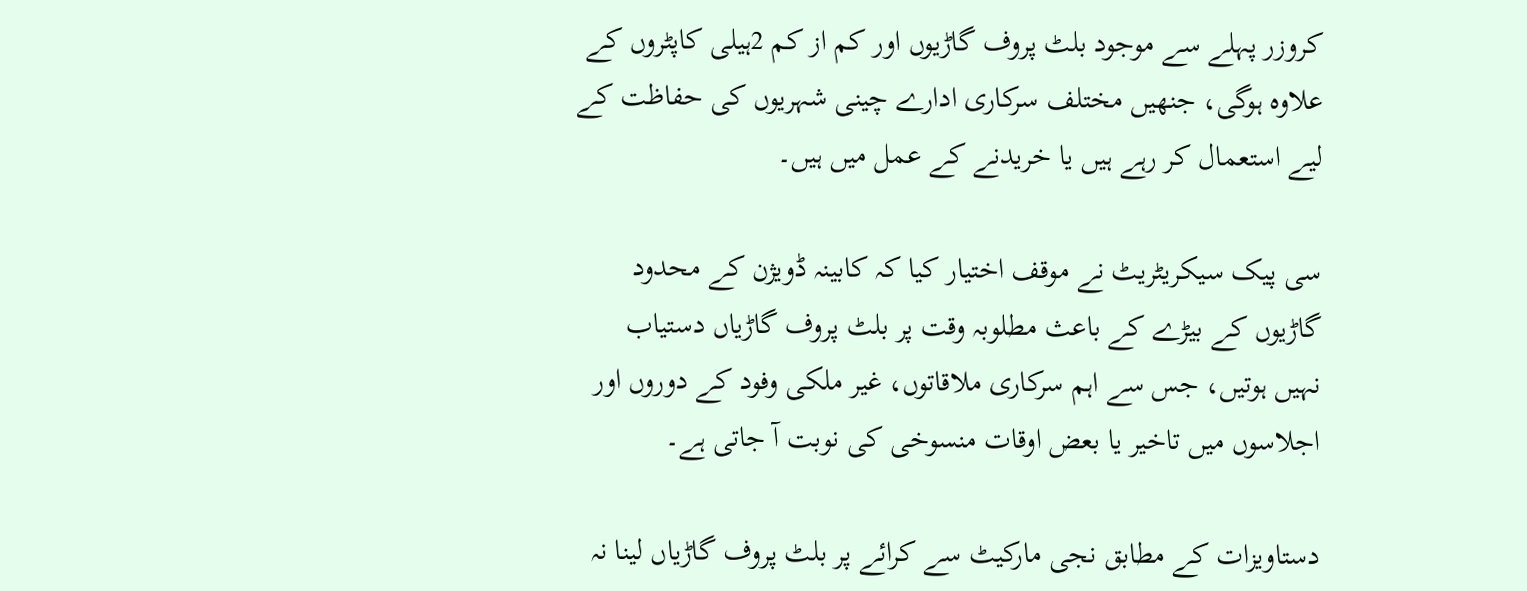کروزر پہلے سے موجود بلٹ پروف گاڑیوں اور کم از کم 2ہیلی کاپٹروں کے علاوہ ہوگی، جنھیں مختلف سرکاری ادارے چینی شہریوں کی حفاظت کے لیے استعمال کر رہے ہیں یا خریدنے کے عمل میں ہیں۔

سی پیک سیکریٹریٹ نے موقف اختیار کیا کہ کابینہ ڈویژن کے محدود گاڑیوں کے بیڑے کے باعث مطلوبہ وقت پر بلٹ پروف گاڑیاں دستیاب نہیں ہوتیں، جس سے اہم سرکاری ملاقاتوں، غیر ملکی وفود کے دوروں اور اجلاسوں میں تاخیر یا بعض اوقات منسوخی کی نوبت آ جاتی ہے۔

دستاویزات کے مطابق نجی مارکیٹ سے کرائے پر بلٹ پروف گاڑیاں لینا نہ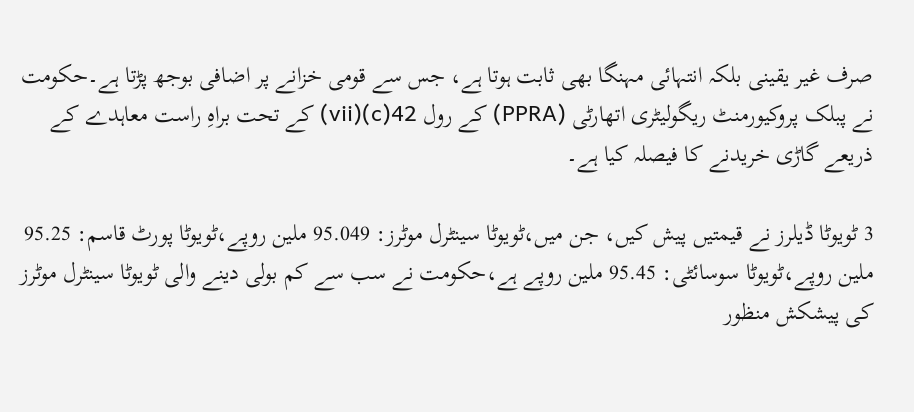صرف غیر یقینی بلکہ انتہائی مہنگا بھی ثابت ہوتا ہے، جس سے قومی خزانے پر اضافی بوجھ پڑتا ہے۔حکومت نے پبلک پروکیورمنٹ ریگولیٹری اتھارٹی (PPRA) کے رول 42(c)(vii) کے تحت براہِ راست معاہدے کے ذریعے گاڑی خریدنے کا فیصلہ کیا ہے۔

3 ٹویوٹا ڈیلرز نے قیمتیں پیش کیں، جن میں،ٹویوٹا سینٹرل موٹرز: 95.049 ملین روپے،ٹویوٹا پورٹ قاسم: 95.25 ملین روپے،ٹویوٹا سوسائٹی: 95.45 ملین روپے ہے،حکومت نے سب سے کم بولی دینے والی ٹویوٹا سینٹرل موٹرز کی پیشکش منظور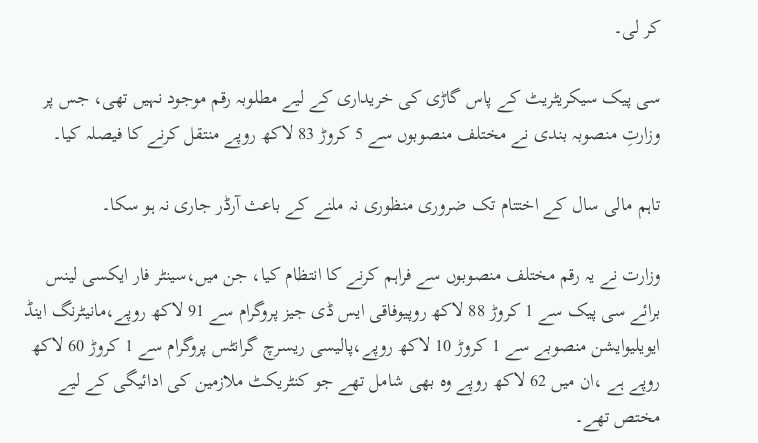کر لی۔

سی پیک سیکریٹریٹ کے پاس گاڑی کی خریداری کے لیے مطلوبہ رقم موجود نہیں تھی، جس پر وزارتِ منصوبہ بندی نے مختلف منصوبوں سے 5 کروڑ 83 لاکھ روپے منتقل کرنے کا فیصلہ کیا۔

تاہم مالی سال کے اختتام تک ضروری منظوری نہ ملنے کے باعث آرڈر جاری نہ ہو سکا۔

وزارت نے یہ رقم مختلف منصوبوں سے فراہم کرنے کا انتظام کیا، جن میں،سینٹر فار ایکسی لینس برائے سی پیک سے 1 کروڑ 88 لاکھ روپیوفاقی ایس ڈی جیز پروگرام سے 91 لاکھ روپے،مانیٹرنگ اینڈ ایویلیوایشن منصوبے سے 1 کروڑ 10 لاکھ روپے،پالیسی ریسرچ گرانٹس پروگرام سے 1 کروڑ 60 لاکھ روپے ہے ،ان میں 62 لاکھ روپے وہ بھی شامل تھے جو کنٹریکٹ ملازمین کی ادائیگی کے لیے مختص تھے۔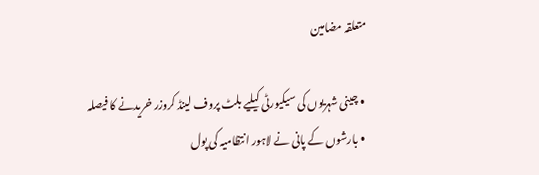متعلقہ مضامین

  • چینی شہریوں کی سیکیورٹی کیلیے بلٹ پروف لینڈ کروزر خریدنے کا فیصلہ
  • بارشوں کے پانی نے لاہور انتظامیہ کی پول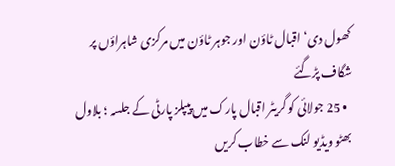کھول دی‘ اقبال ٹاؤن اور جوہر ٹاؤن میں مرکزی شاہراؤں پر شگاف پڑگئے
  • 25 جولائی کو گریٹر اقبال پارک میں پیپلز پارٹی کے جلسہ ؛ بلاول بھٹو ویڈیو لنک سے خطاب کریں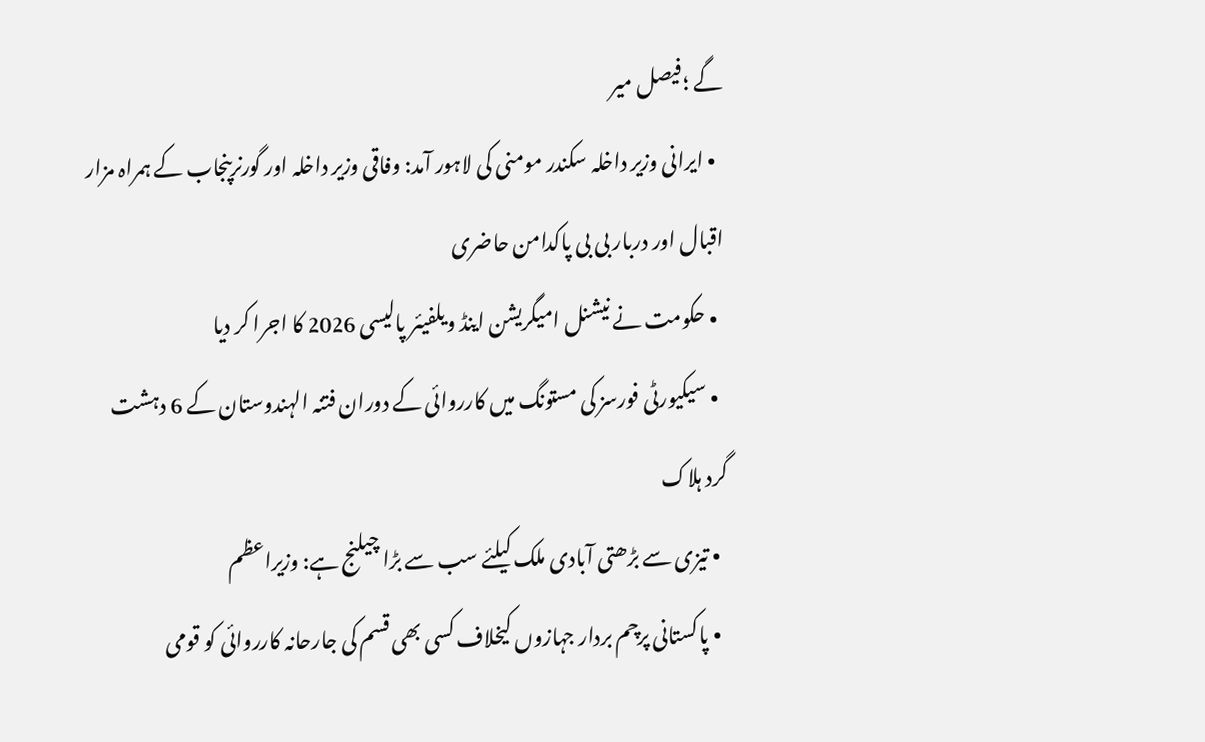گے ؛فیصل میر
  • ایرانی وزیر داخلہ سکندر مومنی کی لاہور آمد: وفاقی وزیر داخلہ اور گورنرپنجاب کے ہمراہ مزار اقبال اور دربار بی بی پاکدامن حاضری
  • حکومت نے نیشنل امیگریشن اینڈ ویلفیئر پالیسی 2026 کا اجرا کر دیا
  • سیکیورٹی فورسز کی مستونگ میں کارروائی کے دوران فتنہ الہندوستان کے 6 دہشت گرد ہلاک
  • تیزی سے بڑھتی آبادی ملک کیلئے سب سے بڑا چیلنج ہے: وزیراعظم
  • پاکستانی پرچم بردار جہازوں کیخلاف کسی بھی قسم کی جارحانہ کارروائی کو قومی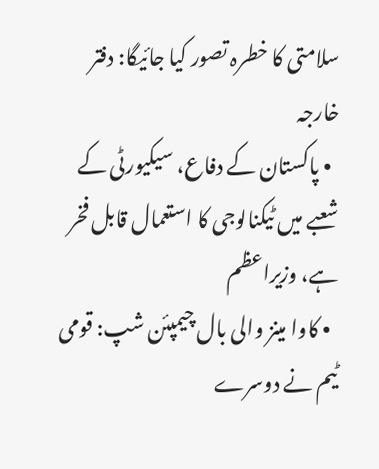سلامتی کا خطرہ تصور کیا جائیگا: دفتر خارجہ
  • پاکستان کے دفاع، سیکیورٹی کے شعبے میں ٹیکنالوجی کا استعمال قابل فخر ہے، وزیراعظم
  • کاوا مینز والی بال چیمپئن شپ: قومی ٹیم نے دوسرے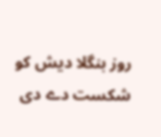روز بنگلا دیش کو شکست دے دی